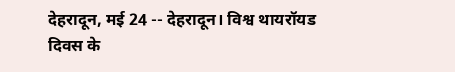देहरादून, मई 24 -- देहरादून। विश्व थायरॉयड दिवस के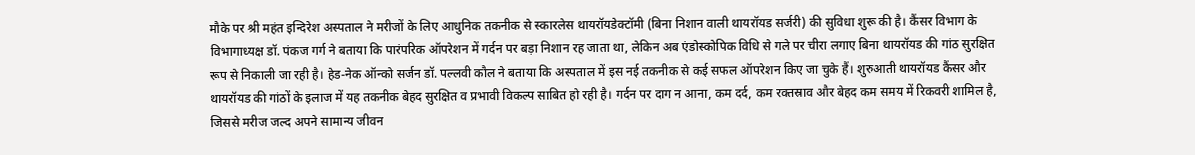मौके पर श्री महंत इन्दिरेश अस्पताल ने मरीजों के लिए आधुनिक तकनीक से स्कारलेस थायरॉयडेक्टॉमी (बिना निशान वाली थायरॉयड सर्जरी) की सुविधा शुरू की है। कैंसर विभाग के विभागाध्यक्ष डॉ. पंकज गर्ग ने बताया कि पारंपरिक ऑपरेशन में गर्दन पर बड़ा निशान रह जाता था, लेकिन अब एंडोस्कोपिक विधि से गले पर चीरा लगाए बिना थायरॉयड की गांठ सुरक्षित रूप से निकाली जा रही है। हेड-नेक ऑन्को सर्जन डॉ. पल्लवी कौल ने बताया कि अस्पताल में इस नई तकनीक से कई सफल ऑपरेशन किए जा चुके हैं। शुरुआती थायरॉयड कैंसर और थायरॉयड की गांठों के इलाज में यह तकनीक बेहद सुरक्षित व प्रभावी विकल्प साबित हो रही है। गर्दन पर दाग न आना, कम दर्द, कम रक्तस्राव और बेहद कम समय में रिकवरी शामिल है, जिससे मरीज जल्द अपने सामान्य जीवन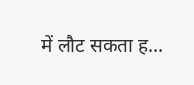में लौट सकता ह...